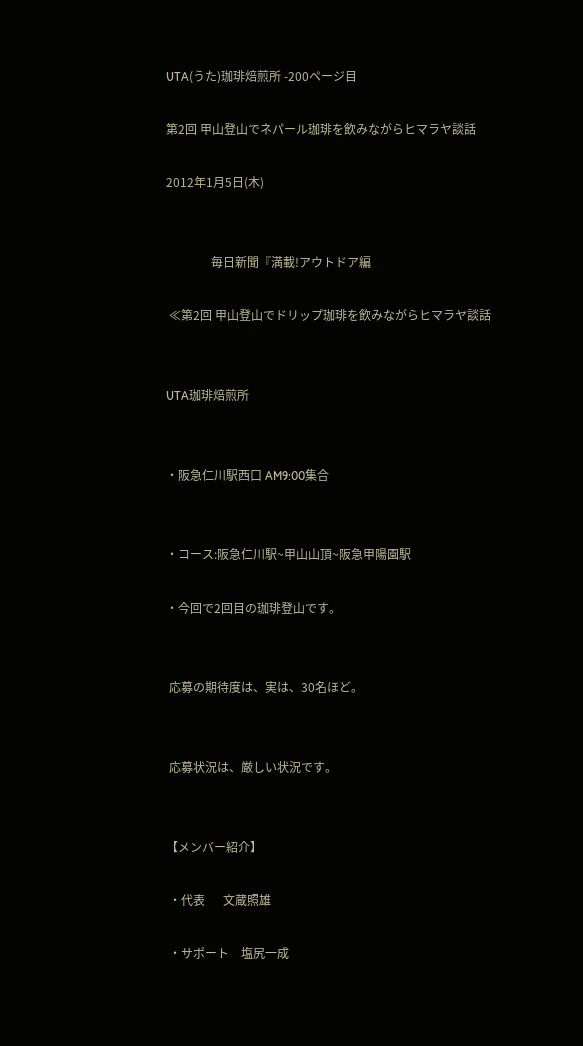UTA(うた)珈琲焙煎所 -200ページ目

第2回 甲山登山でネパール珈琲を飲みながらヒマラヤ談話

2012年1月5日(木)


               毎日新聞『満載!アウトドア編

 ≪第2回 甲山登山でドリップ珈琲を飲みながらヒマラヤ談話


UTA珈琲焙煎所


・阪急仁川駅西口 AM9:00集合


・コース:阪急仁川駅~甲山山頂~阪急甲陽園駅

・今回で2回目の珈琲登山です。


 応募の期待度は、実は、30名ほど。


 応募状況は、厳しい状況です。


【メンバー紹介】

 ・代表      文蔵照雄

 ・サポート    塩尻一成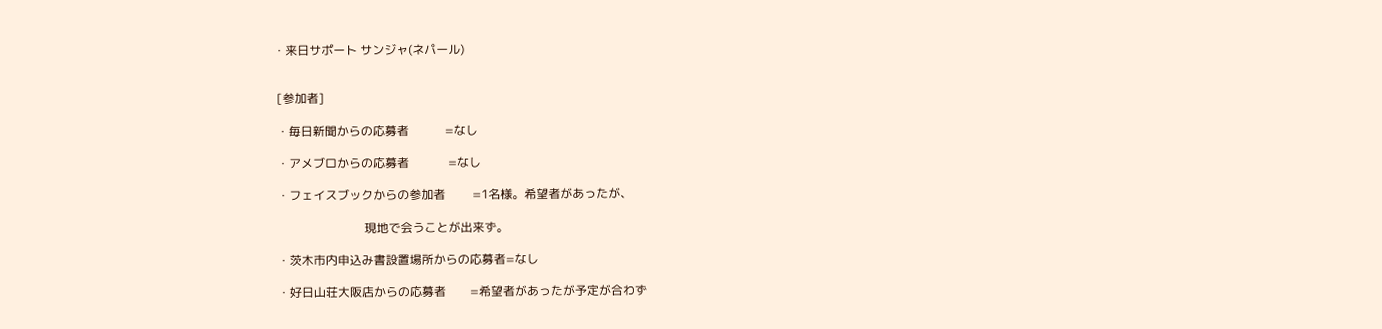・来日サポート サンジャ(ネパール)


 [参加者]

 ・毎日新聞からの応募者            =なし

 ・アメブロからの応募者             =なし

 ・フェイスブックからの参加者         =1名様。希望者があったが、

                              現地で会うことが出来ず。

 ・茨木市内申込み書設置場所からの応募者=なし

 ・好日山荘大阪店からの応募者        =希望者があったが予定が合わず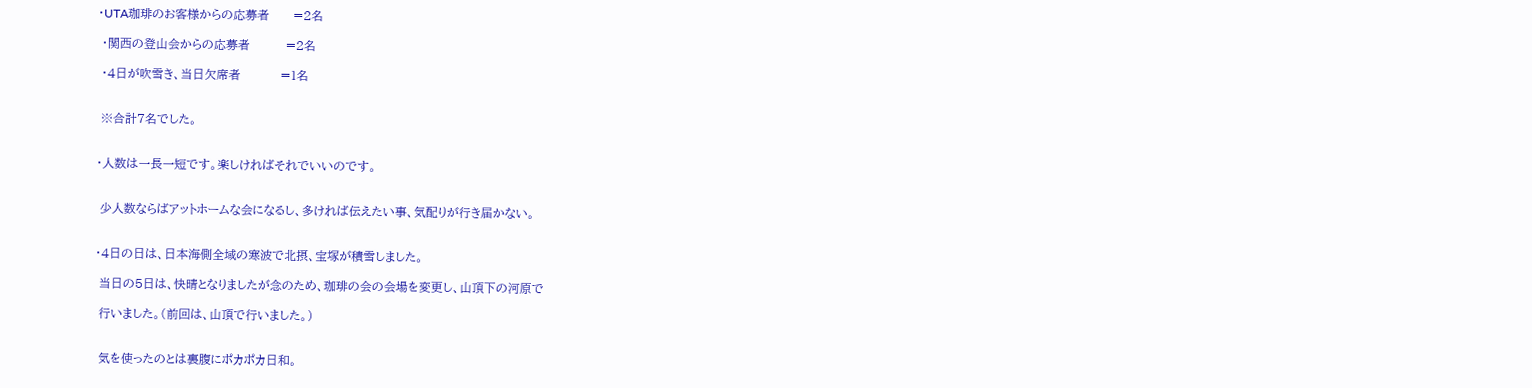・UTA珈琲のお客様からの応募者      =2名

 ・関西の登山会からの応募者         =2名

 ・4日が吹雪き、当日欠席者          =1名


 ※合計7名でした。


・人数は一長一短です。楽しければそれでいいのです。


 少人数ならばアットホームな会になるし、多ければ伝えたい事、気配りが行き届かない。


・4日の日は、日本海側全域の寒波で北摂、宝塚が積雪しました。

 当日の5日は、快晴となりましたが念のため、珈琲の会の会場を変更し、山頂下の河原で

 行いました。(前回は、山頂で行いました。)


 気を使ったのとは裏腹にポカポカ日和。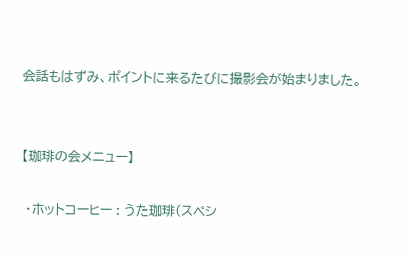会話もはずみ、ポイントに来るたびに撮影会が始まりました。


【珈琲の会メニュー】

 ・ホットコーヒー : うた珈琲(スペシ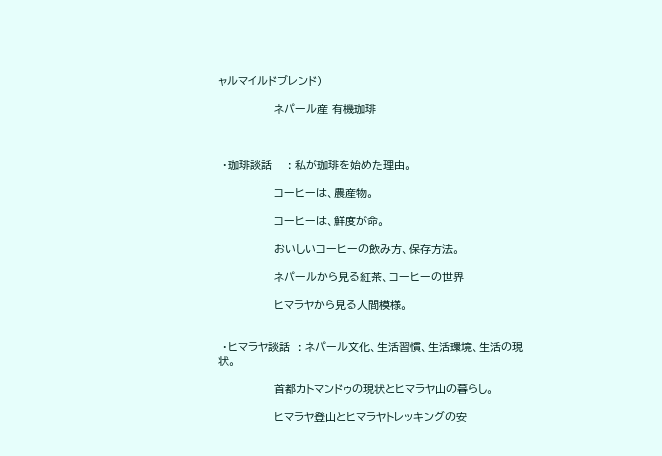ャルマイルドブレンド)

              ネパール産 有機珈琲



 ・珈琲談話    : 私が珈琲を始めた理由。

              コーヒーは、農産物。

              コーヒーは、鮮度が命。

              おいしいコーヒーの飲み方、保存方法。

              ネパールから見る紅茶、コーヒーの世界

              ヒマラヤから見る人間模様。


 ・ヒマラヤ談話  : ネパール文化、生活習慣、生活環境、生活の現状。

              首都カトマンドゥの現状とヒマラヤ山の暮らし。

              ヒマラヤ登山とヒマラヤトレッキングの安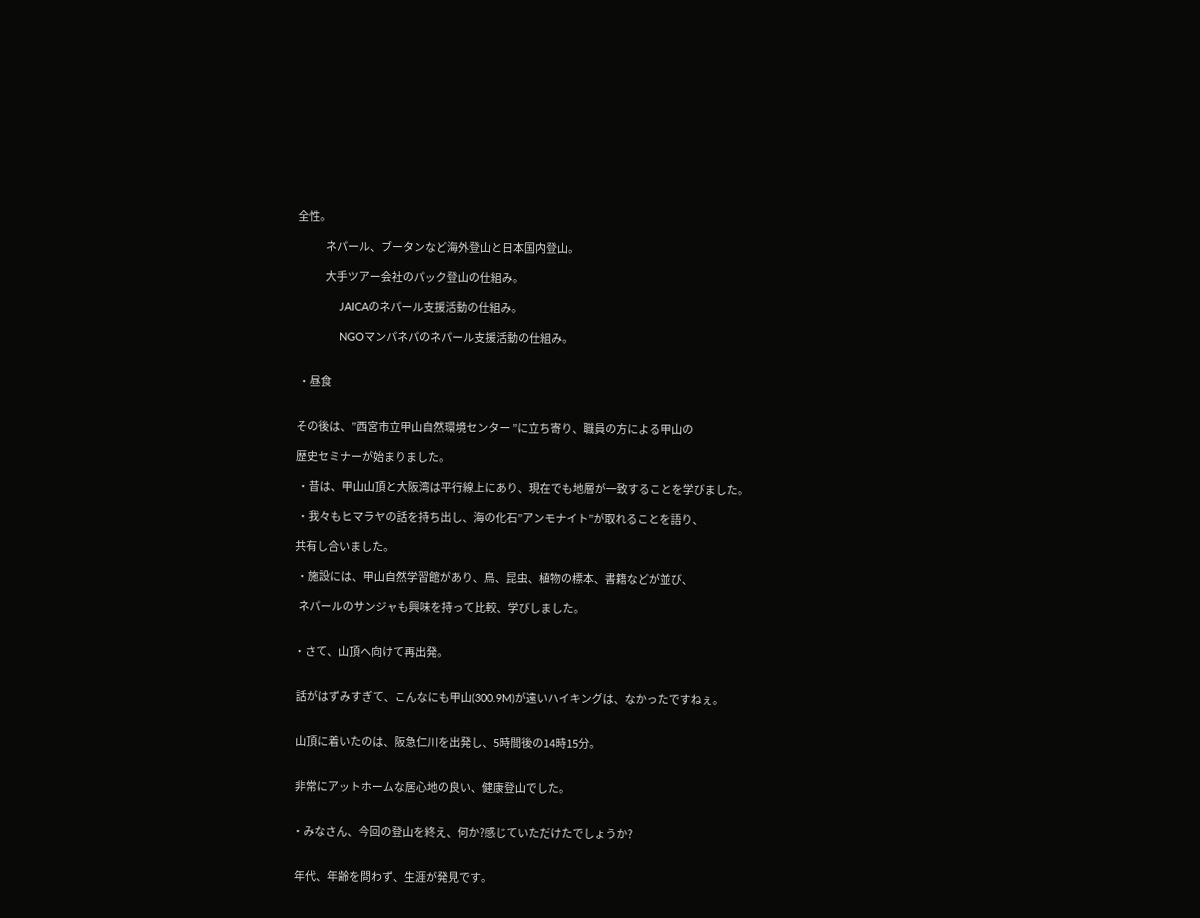全性。

              ネパール、ブータンなど海外登山と日本国内登山。

              大手ツアー会社のパック登山の仕組み。

              JAICAのネパール支援活動の仕組み。

              NGOマンパネパのネパール支援活動の仕組み。


 ・昼食


その後は、”西宮市立甲山自然環境センター ”に立ち寄り、職員の方による甲山の

歴史セミナーが始まりました。

 ・昔は、甲山山頂と大阪湾は平行線上にあり、現在でも地層が一致することを学びました。

 ・我々もヒマラヤの話を持ち出し、海の化石”アンモナイト”が取れることを語り、

共有し合いました。

 ・施設には、甲山自然学習館があり、鳥、昆虫、植物の標本、書籍などが並び、

  ネパールのサンジャも興味を持って比較、学びしました。


・さて、山頂へ向けて再出発。


 話がはずみすぎて、こんなにも甲山(300.9M)が遠いハイキングは、なかったですねぇ。


 山頂に着いたのは、阪急仁川を出発し、5時間後の14時15分。


 非常にアットホームな居心地の良い、健康登山でした。


・みなさん、今回の登山を終え、何か?感じていただけたでしょうか?


 年代、年齢を問わず、生涯が発見です。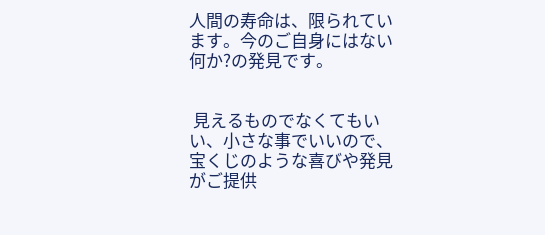人間の寿命は、限られています。今のご自身にはない何か?の発見です。


 見えるものでなくてもいい、小さな事でいいので、宝くじのような喜びや発見がご提供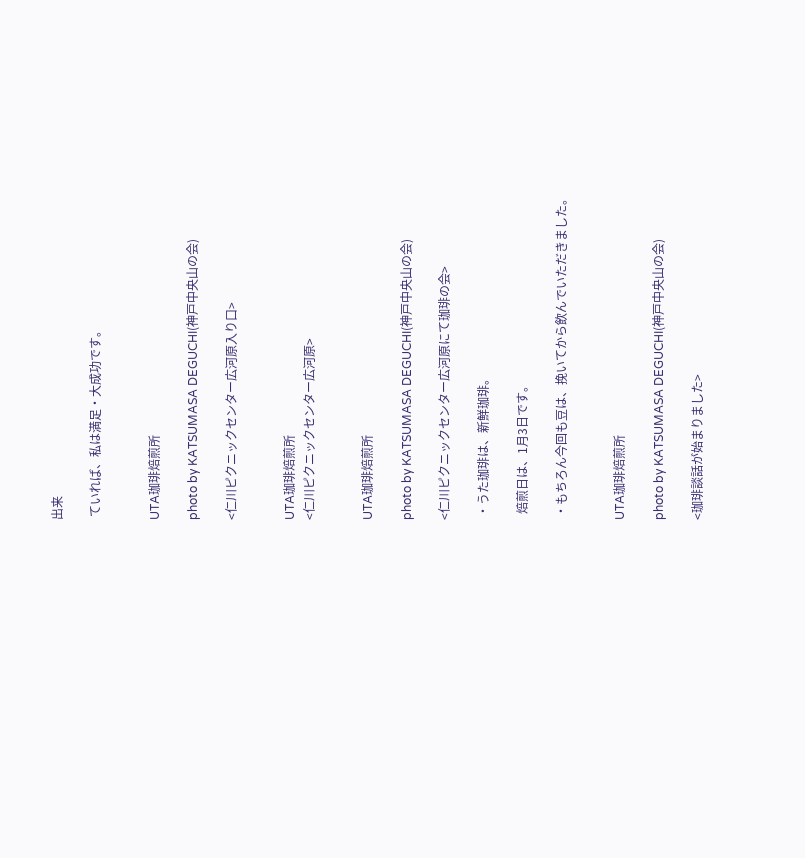出来

 ていれば、私は満足・大成功です。


UTA珈琲焙煎所

photo by KATSUMASA DEGUCHI(神戸中央山の会)

<仁川ピクニックセンター広河原入り口>


UTA珈琲焙煎所
<仁川ピクニックセンター広河原>


UTA珈琲焙煎所

photo by KATSUMASA DEGUCHI(神戸中央山の会)

<仁川ピクニックセンター広河原にて珈琲の会>

 ・うた珈琲は、新鮮珈琲。

  焙煎日は、1月3日です。

 ・もちろん今回も豆は、挽いてから飲んでいただきました。


UTA珈琲焙煎所

photo by KATSUMASA DEGUCHI(神戸中央山の会)

<珈琲談話が始まりました>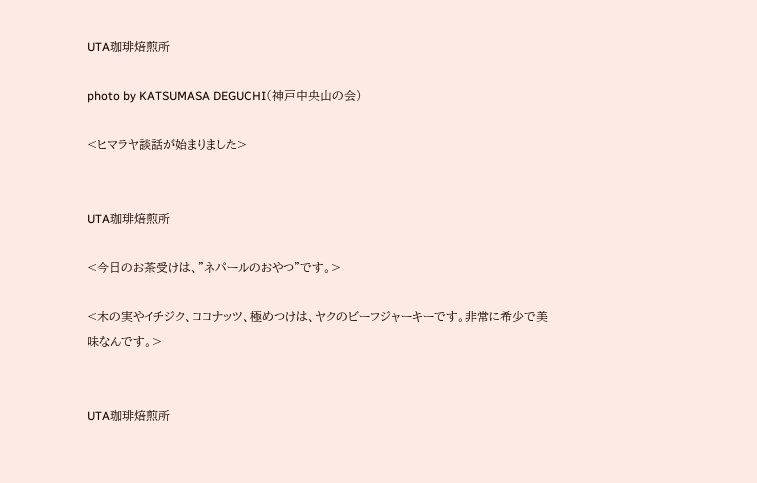UTA珈琲焙煎所

photo by KATSUMASA DEGUCHI(神戸中央山の会)

<ヒマラヤ談話が始まりました>


UTA珈琲焙煎所

<今日のお茶受けは、”ネパールのおやつ”です。>

<木の実やイチジク、ココナッツ、極めつけは、ヤクのビーフジャーキーです。非常に希少で美味なんです。>


UTA珈琲焙煎所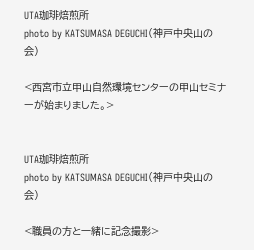UTA珈琲焙煎所
photo by KATSUMASA DEGUCHI(神戸中央山の会)

<西宮市立甲山自然環境センターの甲山セミナーが始まりました。>


UTA珈琲焙煎所
photo by KATSUMASA DEGUCHI(神戸中央山の会)

<職員の方と一緒に記念撮影>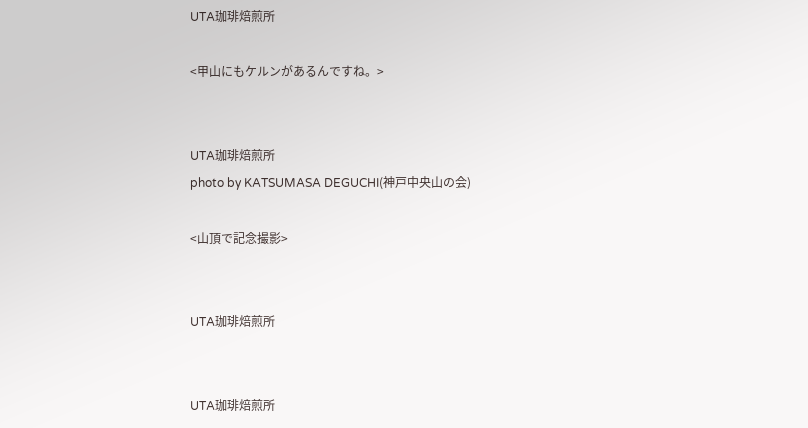UTA珈琲焙煎所

<甲山にもケルンがあるんですね。>


UTA珈琲焙煎所
photo by KATSUMASA DEGUCHI(神戸中央山の会)

<山頂で記念撮影>


UTA珈琲焙煎所


UTA珈琲焙煎所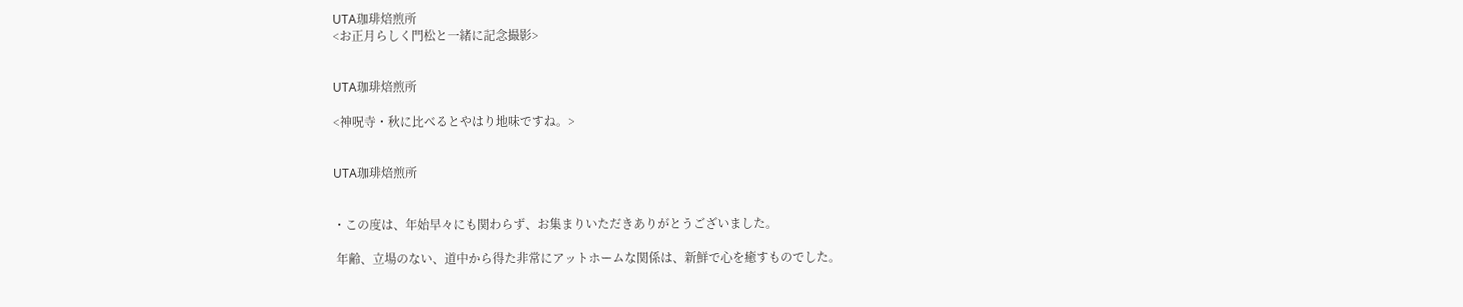UTA珈琲焙煎所
<お正月らしく門松と一緒に記念撮影>


UTA珈琲焙煎所

<神呪寺・秋に比べるとやはり地味ですね。>


UTA珈琲焙煎所


・この度は、年始早々にも関わらず、お集まりいただきありがとうございました。

 年齢、立場のない、道中から得た非常にアットホームな関係は、新鮮で心を癒すものでした。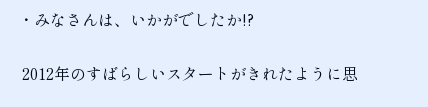・みなさんは、いかがでしたか!?

 2012年のすばらしいスタートがきれたように思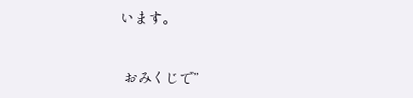います。


 おみくじで”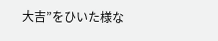大吉”をひいた様な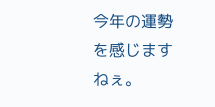今年の運勢を感じますねぇ。